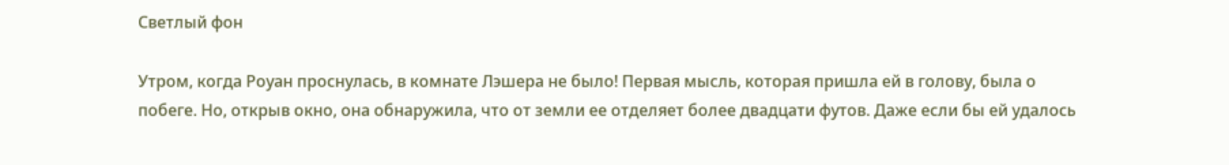Светлый фон

Утром, когда Роуан проснулась, в комнате Лэшера не было! Первая мысль, которая пришла ей в голову, была о побеге. Но, открыв окно, она обнаружила, что от земли ее отделяет более двадцати футов. Даже если бы ей удалось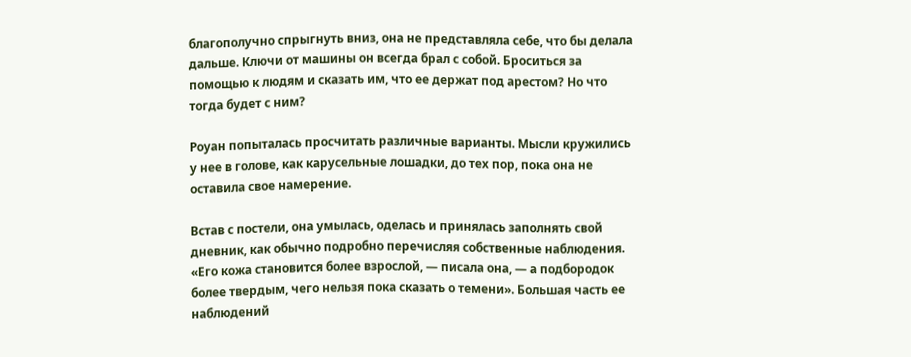благополучно спрыгнуть вниз, она не представляла себе, что бы делала дальше. Ключи от машины он всегда брал с собой. Броситься за помощью к людям и сказать им, что ее держат под арестом? Но что тогда будет с ним?

Роуан попыталась просчитать различные варианты. Мысли кружились у нее в голове, как карусельные лошадки, до тех пор, пока она не оставила свое намерение.

Встав с постели, она умылась, оделась и принялась заполнять свой дневник, как обычно подробно перечисляя собственные наблюдения. «Его кожа становится более взрослой, — писала она, — а подбородок более твердым, чего нельзя пока сказать о темени». Большая часть ее наблюдений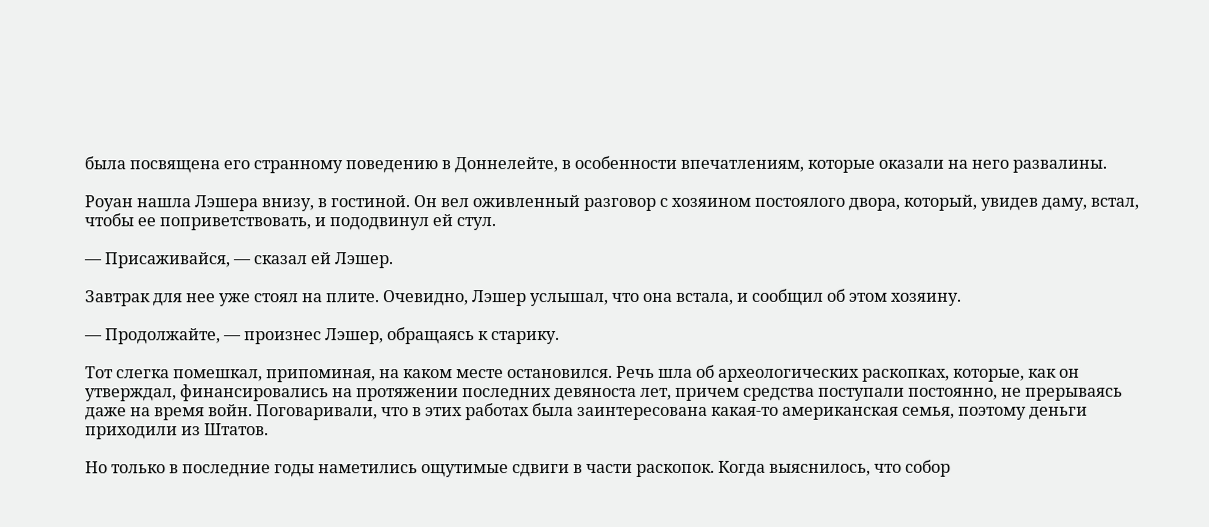была посвящена его странному поведению в Доннелейте, в особенности впечатлениям, которые оказали на него развалины.

Роуан нашла Лэшера внизу, в гостиной. Он вел оживленный разговор с хозяином постоялого двора, который, увидев даму, встал, чтобы ее поприветствовать, и пододвинул ей стул.

— Присаживайся, — сказал ей Лэшер.

Завтрак для нее уже стоял на плите. Очевидно, Лэшер услышал, что она встала, и сообщил об этом хозяину.

— Продолжайте, — произнес Лэшер, обращаясь к старику.

Тот слегка помешкал, припоминая, на каком месте остановился. Речь шла об археологических раскопках, которые, как он утверждал, финансировались на протяжении последних девяноста лет, причем средства поступали постоянно, не прерываясь даже на время войн. Поговаривали, что в этих работах была заинтересована какая-то американская семья, поэтому деньги приходили из Штатов.

Но только в последние годы наметились ощутимые сдвиги в части раскопок. Когда выяснилось, что собор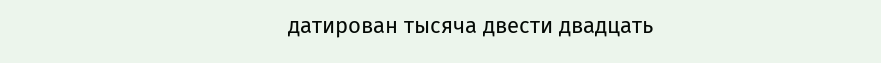датирован тысяча двести двадцать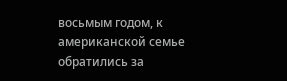восьмым годом, к американской семье обратились за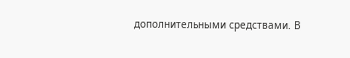дополнительными средствами. В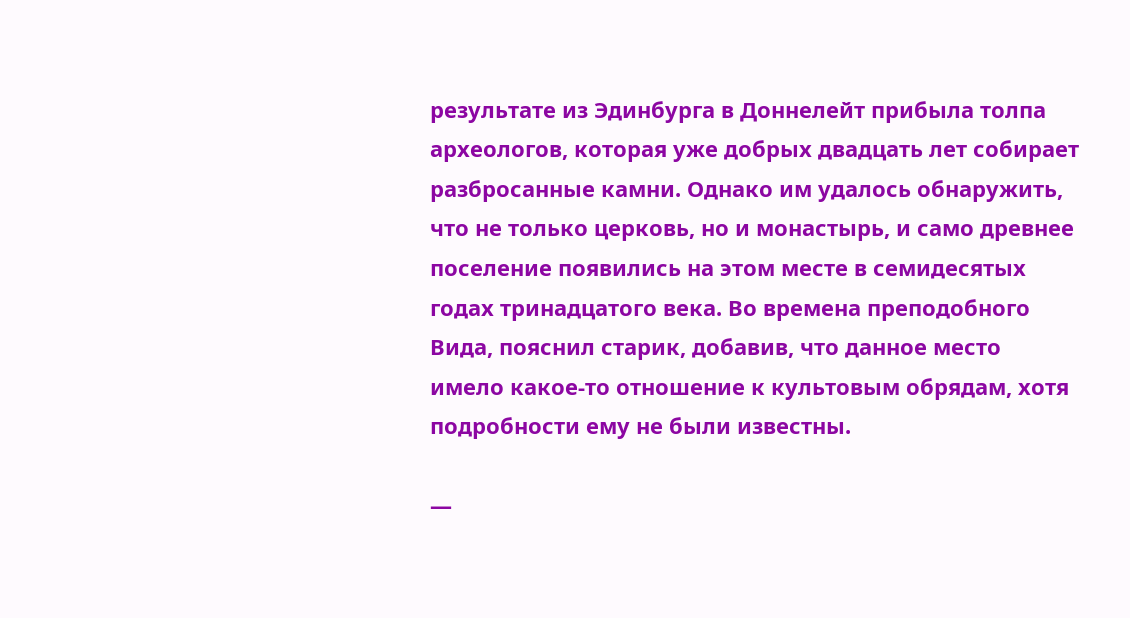результате из Эдинбурга в Доннелейт прибыла толпа археологов, которая уже добрых двадцать лет собирает разбросанные камни. Однако им удалось обнаружить, что не только церковь, но и монастырь, и само древнее поселение появились на этом месте в семидесятых годах тринадцатого века. Во времена преподобного Вида, пояснил старик, добавив, что данное место имело какое-то отношение к культовым обрядам, хотя подробности ему не были известны.

—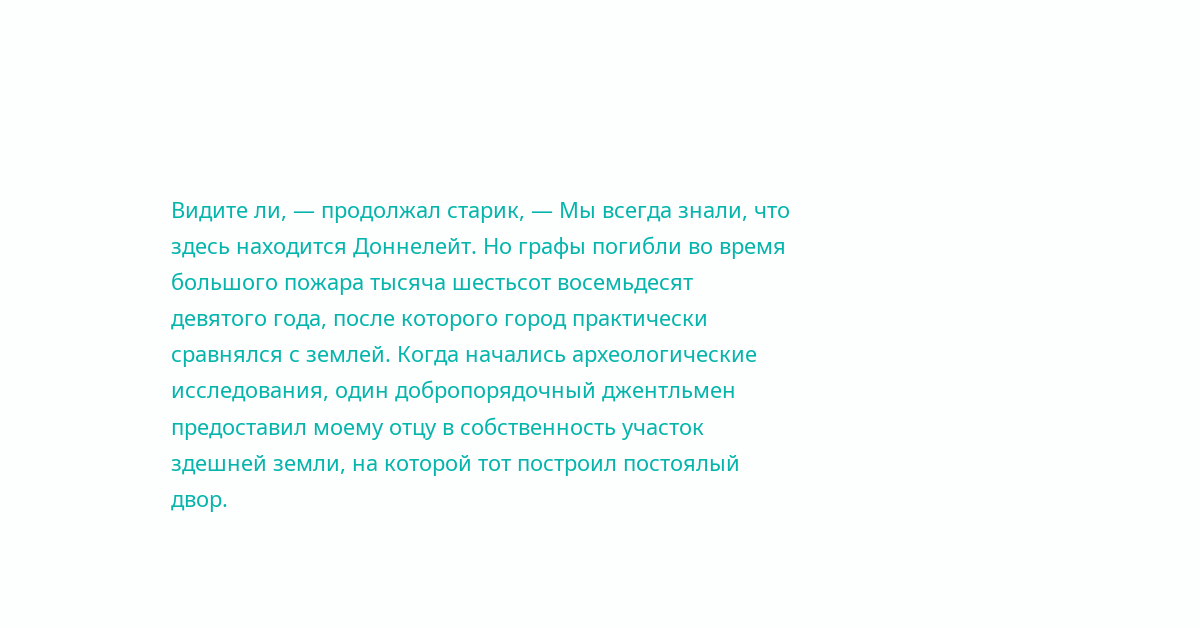Видите ли, — продолжал старик, — Мы всегда знали, что здесь находится Доннелейт. Но графы погибли во время большого пожара тысяча шестьсот восемьдесят девятого года, после которого город практически сравнялся с землей. Когда начались археологические исследования, один добропорядочный джентльмен предоставил моему отцу в собственность участок здешней земли, на которой тот построил постоялый двор.